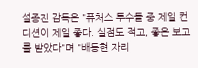설종진 감독은 "퓨처스 투수들 중 제일 컨디션이 제일 좋다. 실점도 적고, 좋은 보고를 받았다"며 "배동현 자리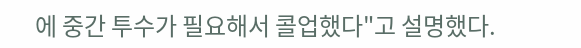에 중간 투수가 필요해서 콜업했다"고 설명했다.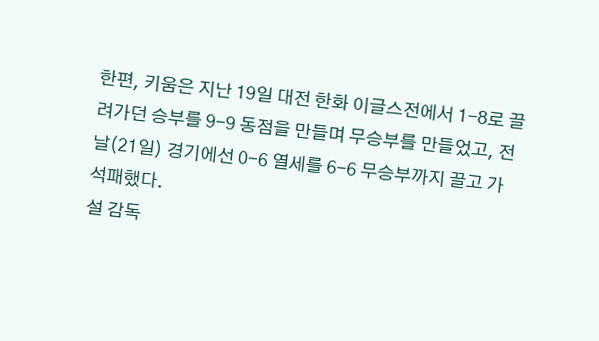한편, 키움은 지난 19일 대전 한화 이글스전에서 1-8로 끌려가던 승부를 9-9 동점을 만들며 무승부를 만들었고, 전날(21일) 경기에선 0-6 열세를 6-6 무승부까지 끌고 가 석패했다.
설 감독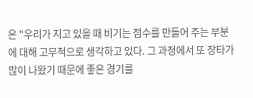은 "우리가 지고 있을 때 비기는 점수를 만들어 주는 부분에 대해 고무적으로 생각하고 있다. 그 과정에서 또 장타가 많이 나왔기 때문에 좋은 경기를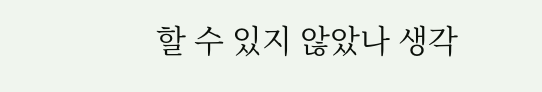할 수 있지 않았나 생각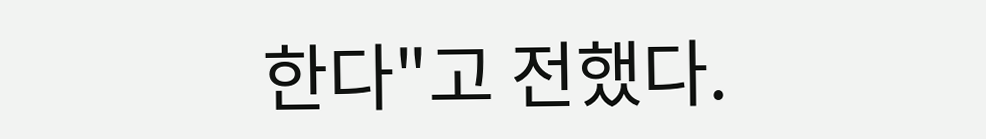한다"고 전했다.